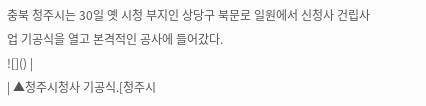충북 청주시는 30일 옛 시청 부지인 상당구 북문로 일원에서 신청사 건립사업 기공식을 열고 본격적인 공사에 들어갔다.
![]() |
| ▲청주시청사 기공식.[청주시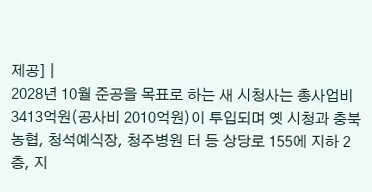제공] |
2028년 10월 준공을 목표로 하는 새 시청사는 총사업비 3413억원(공사비 2010억원)이 투입되며 옛 시청과 충북농협, 청석예식장, 청주병원 터 등 상당로 155에 지하 2층, 지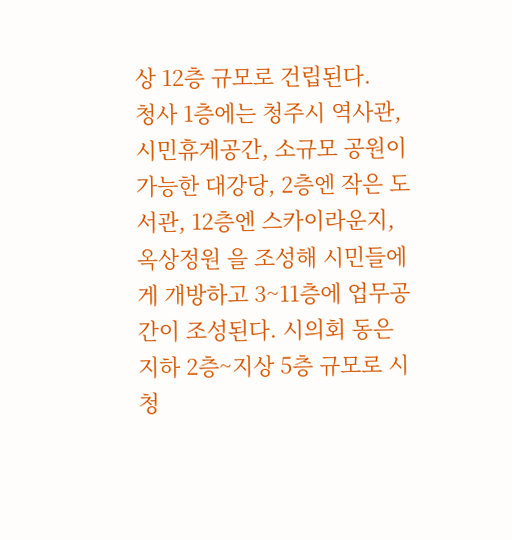상 12층 규모로 건립된다.
청사 1층에는 청주시 역사관, 시민휴게공간, 소규모 공원이 가능한 대강당, 2층엔 작은 도서관, 12층엔 스카이라운지, 옥상정원 을 조성해 시민들에게 개방하고 3~11층에 업무공간이 조성된다. 시의회 동은 지하 2층~지상 5층 규모로 시청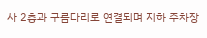사 2층과 구름다리로 연결되며 지하 주차장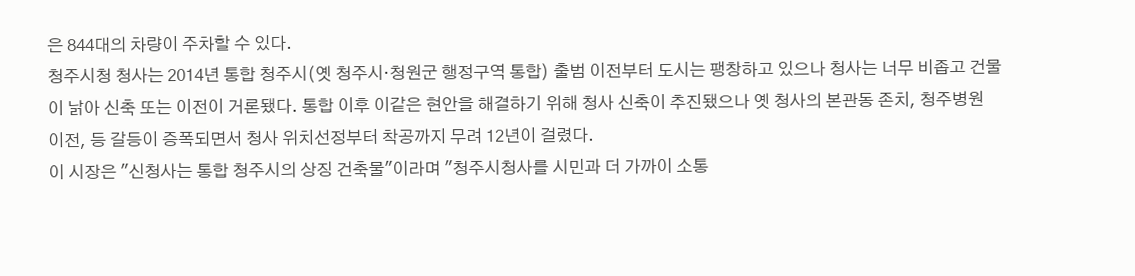은 844대의 차량이 주차할 수 있다.
청주시청 청사는 2014년 통합 청주시(옛 청주시·청원군 행정구역 통합) 출범 이전부터 도시는 팽창하고 있으나 청사는 너무 비좁고 건물이 낡아 신축 또는 이전이 거론됐다. 통합 이후 이같은 현안을 해결하기 위해 청사 신축이 추진됐으나 옛 청사의 본관동 존치, 청주병원 이전, 등 갈등이 증폭되면서 청사 위치선정부터 착공까지 무려 12년이 걸렸다.
이 시장은 "신청사는 통합 청주시의 상징 건축물"이라며 "청주시청사를 시민과 더 가까이 소통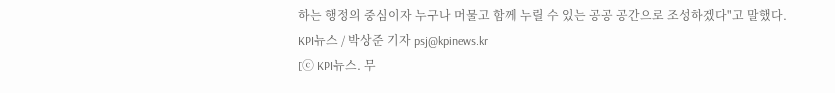하는 행정의 중심이자 누구나 머물고 함께 누릴 수 있는 공공 공간으로 조성하겠다"고 말했다.
KPI뉴스 / 박상준 기자 psj@kpinews.kr
[ⓒ KPI뉴스. 무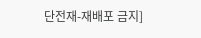단전재-재배포 금지]